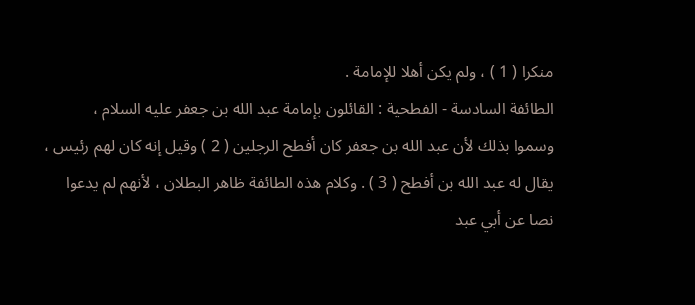منكرا ( 1 ) ، ولم يكن أهلا للإمامة .
الطائفة السادسة - الفطحية : القائلون بإمامة عبد الله بن جعفر عليه السلام ،
وسموا بذلك لأن عبد الله بن جعفر كان أفطح الرجلين ( 2 ) وقيل إنه كان لهم رئيس ،
يقال له عبد الله بن أفطح ( 3 ) . وكلام هذه الطائفة ظاهر البطلان ، لأنهم لم يدعوا
نصا عن أبي عبد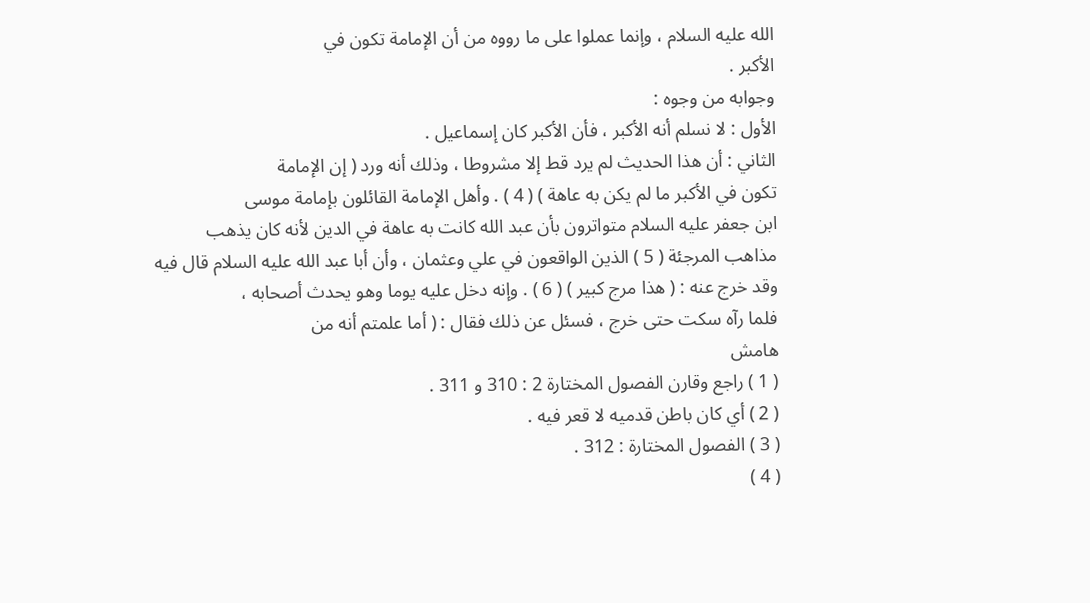الله عليه السلام ، وإنما عملوا على ما رووه من أن الإمامة تكون في
الأكبر .
وجوابه من وجوه :
الأول : لا نسلم أنه الأكبر ، فأن الأكبر كان إسماعيل .
الثاني : أن هذا الحديث لم يرد قط إلا مشروطا ، وذلك أنه ورد ( إن الإمامة
تكون في الأكبر ما لم يكن به عاهة ) ( 4 ) . وأهل الإمامة القائلون بإمامة موسى
ابن جعفر عليه السلام متواترون بأن عبد الله كانت به عاهة في الدين لأنه كان يذهب
مذاهب المرجئة ( 5 ) الذين الواقعون في علي وعثمان ، وأن أبا عبد الله عليه السلام قال فيه
وقد خرج عنه : ( هذا مرج كبير ) ( 6 ) . وإنه دخل عليه يوما وهو يحدث أصحابه ،
فلما رآه سكت حتى خرج ، فسئل عن ذلك فقال : ( أما علمتم أنه من
هامش
( 1 ) راجع وقارن الفصول المختارة 2 : 310 و 311 .
( 2 ) أي كان باطن قدميه لا قعر فيه .
( 3 ) الفصول المختارة : 312 .
( 4 )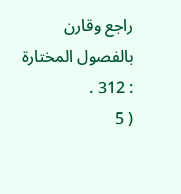راجع وقارن بالفصول المختارة : 312 .
( 5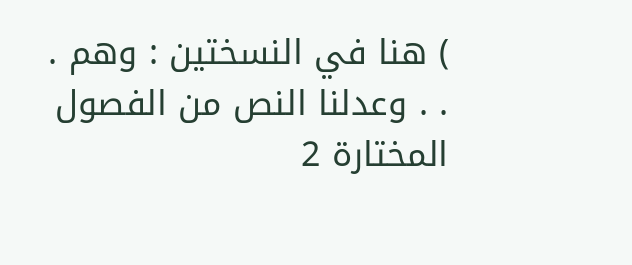) هنا في النسختين : وهم . . . وعدلنا النص من الفصول المختارة 2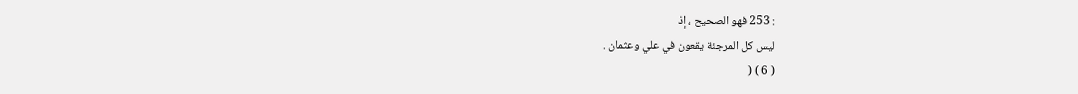: 253 فهو الصحيح ، إذ
ليس كل المرجئة يقعون في علي وعثمان .
( 6 ) (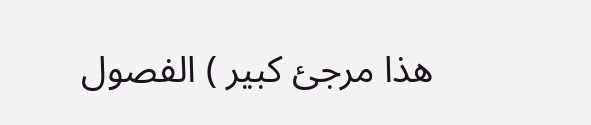هذا مرجئ كبير ) الفصول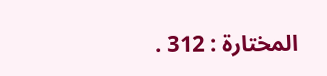المختارة : 312 .